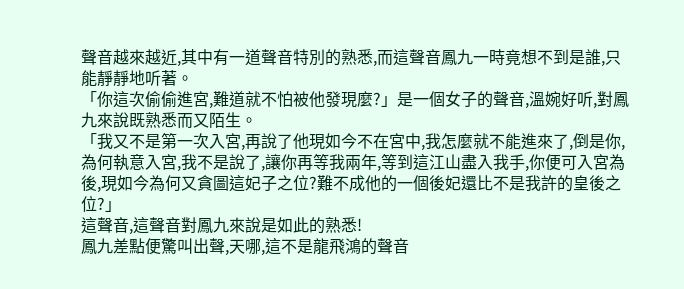聲音越來越近,其中有一道聲音特別的熟悉,而這聲音鳳九一時竟想不到是誰,只能靜靜地听著。
「你這次偷偷進宮,難道就不怕被他發現麼?」是一個女子的聲音,溫婉好听,對鳳九來說既熟悉而又陌生。
「我又不是第一次入宮,再說了他現如今不在宮中,我怎麼就不能進來了,倒是你,為何執意入宮,我不是說了,讓你再等我兩年,等到這江山盡入我手,你便可入宮為後,現如今為何又貪圖這妃子之位?難不成他的一個後妃還比不是我許的皇後之位?」
這聲音,這聲音對鳳九來說是如此的熟悉!
鳳九差點便驚叫出聲,天哪,這不是龍飛鴻的聲音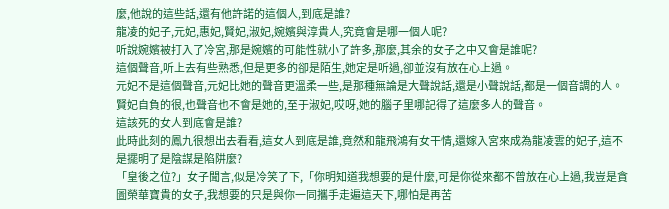麼,他說的這些話,還有他許諾的這個人,到底是誰?
龍凌的妃子,元妃,惠妃,賢妃,淑妃,婉嬪與淳貴人,究竟會是哪一個人呢?
听說婉嬪被打入了冷宮,那是婉嬪的可能性就小了許多,那麼,其余的女子之中又會是誰呢?
這個聲音,听上去有些熟悉,但是更多的卻是陌生,她定是听過,卻並沒有放在心上過。
元妃不是這個聲音,元妃比她的聲音更溫柔一些,是那種無論是大聲說話,還是小聲說話,都是一個音調的人。
賢妃自負的很,也聲音也不會是她的,至于淑妃,哎呀,她的腦子里哪記得了這麼多人的聲音。
這該死的女人到底會是誰?
此時此刻的鳳九很想出去看看,這女人到底是誰,竟然和龍飛鴻有女干情,還嫁入宮來成為龍凌雲的妃子,這不是擺明了是陰謀是陷阱麼?
「皇後之位?」女子聞言,似是冷笑了下,「你明知道我想要的是什麼,可是你從來都不曾放在心上過,我豈是貪圖榮華寶貴的女子,我想要的只是與你一同攜手走遍這天下,哪怕是再苦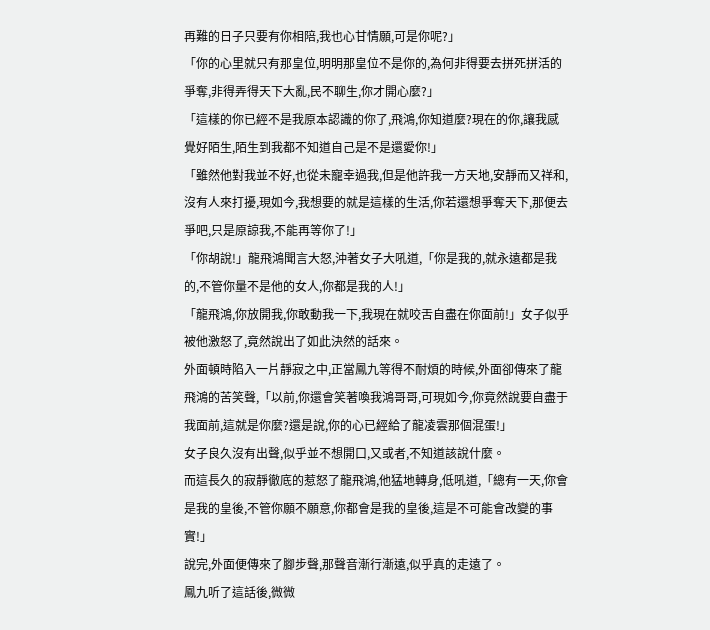再難的日子只要有你相陪,我也心甘情願,可是你呢?」
「你的心里就只有那皇位,明明那皇位不是你的,為何非得要去拼死拼活的爭奪,非得弄得天下大亂,民不聊生,你才開心麼?」
「這樣的你已經不是我原本認識的你了,飛鴻,你知道麼?現在的你,讓我感覺好陌生,陌生到我都不知道自己是不是還愛你!」
「雖然他對我並不好,也從未寵幸過我,但是他許我一方天地,安靜而又祥和,沒有人來打擾,現如今,我想要的就是這樣的生活,你若還想爭奪天下,那便去爭吧,只是原諒我,不能再等你了!」
「你胡說!」龍飛鴻聞言大怒,沖著女子大吼道,「你是我的,就永遠都是我的,不管你量不是他的女人,你都是我的人!」
「龍飛鴻,你放開我,你敢動我一下,我現在就咬舌自盡在你面前!」女子似乎被他激怒了,竟然說出了如此決然的話來。
外面頓時陷入一片靜寂之中,正當鳳九等得不耐煩的時候,外面卻傳來了龍飛鴻的苦笑聲,「以前,你還會笑著喚我鴻哥哥,可現如今,你竟然說要自盡于我面前,這就是你麼?還是說,你的心已經給了龍凌雲那個混蛋!」
女子良久沒有出聲,似乎並不想開口,又或者,不知道該說什麼。
而這長久的寂靜徹底的惹怒了龍飛鴻,他猛地轉身,低吼道,「總有一天,你會是我的皇後,不管你願不願意,你都會是我的皇後,這是不可能會改變的事實!」
說完,外面便傳來了腳步聲,那聲音漸行漸遠,似乎真的走遠了。
鳳九听了這話後,微微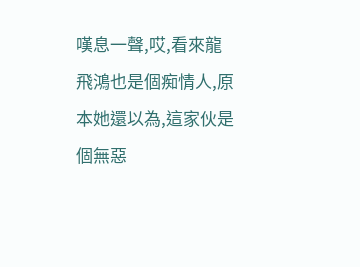嘆息一聲,哎,看來龍飛鴻也是個痴情人,原本她還以為,這家伙是個無惡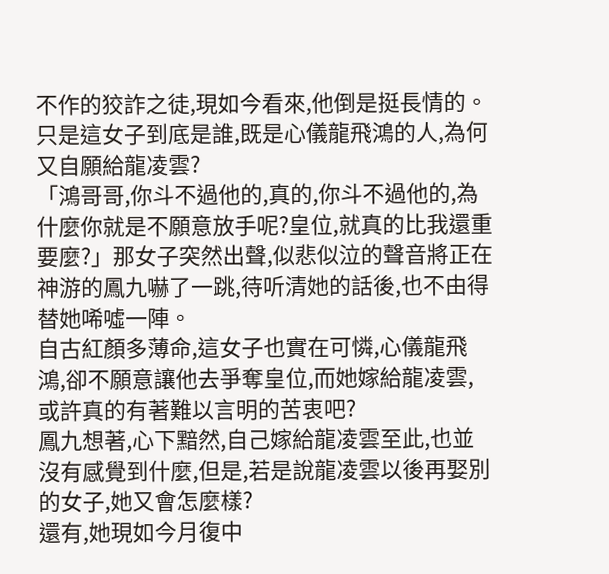不作的狡詐之徒,現如今看來,他倒是挺長情的。
只是這女子到底是誰,既是心儀龍飛鴻的人,為何又自願給龍凌雲?
「鴻哥哥,你斗不過他的,真的,你斗不過他的,為什麼你就是不願意放手呢?皇位,就真的比我還重要麼?」那女子突然出聲,似悲似泣的聲音將正在神游的鳳九嚇了一跳,待听清她的話後,也不由得替她唏噓一陣。
自古紅顏多薄命,這女子也實在可憐,心儀龍飛鴻,卻不願意讓他去爭奪皇位,而她嫁給龍凌雲,或許真的有著難以言明的苦衷吧?
鳳九想著,心下黯然,自己嫁給龍凌雲至此,也並沒有感覺到什麼,但是,若是說龍凌雲以後再娶別的女子,她又會怎麼樣?
還有,她現如今月復中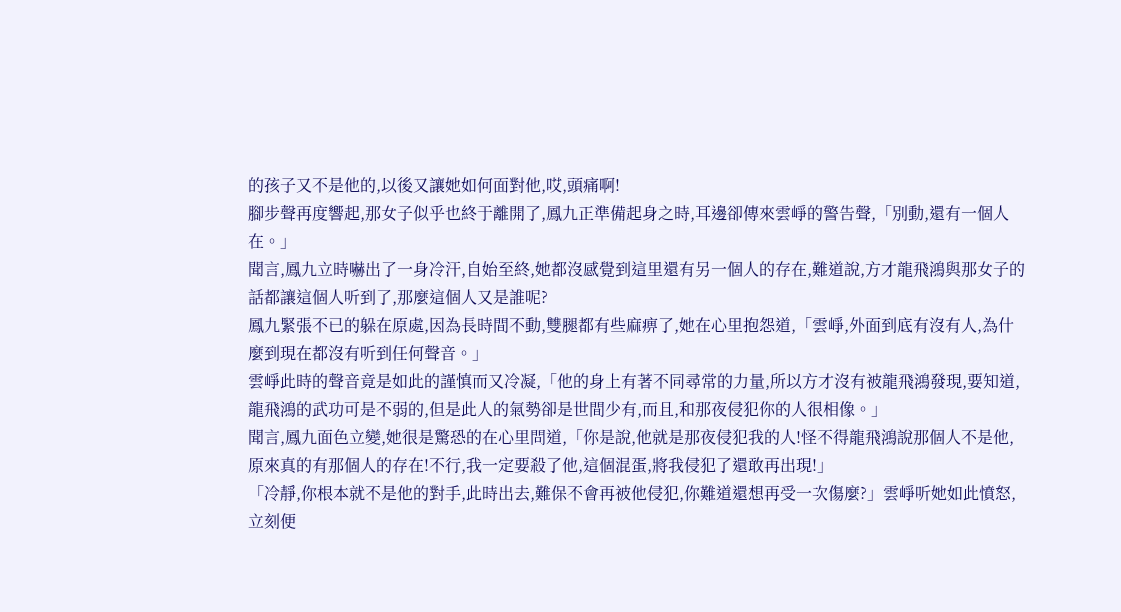的孩子又不是他的,以後又讓她如何面對他,哎,頭痛啊!
腳步聲再度響起,那女子似乎也終于離開了,鳳九正準備起身之時,耳邊卻傳來雲崢的警告聲,「別動,還有一個人在。」
聞言,鳳九立時嚇出了一身冷汗,自始至終,她都沒感覺到這里還有另一個人的存在,難道說,方才龍飛鴻與那女子的話都讓這個人听到了,那麼這個人又是誰呢?
鳳九緊張不已的躲在原處,因為長時間不動,雙腿都有些麻痹了,她在心里抱怨道,「雲崢,外面到底有沒有人,為什麼到現在都沒有听到任何聲音。」
雲崢此時的聲音竟是如此的謹慎而又冷凝,「他的身上有著不同尋常的力量,所以方才沒有被龍飛鴻發現,要知道,龍飛鴻的武功可是不弱的,但是此人的氣勢卻是世間少有,而且,和那夜侵犯你的人很相像。」
聞言,鳳九面色立變,她很是驚恐的在心里問道,「你是說,他就是那夜侵犯我的人!怪不得龍飛鴻說那個人不是他,原來真的有那個人的存在!不行,我一定要殺了他,這個混蛋,將我侵犯了還敢再出現!」
「冷靜,你根本就不是他的對手,此時出去,難保不會再被他侵犯,你難道還想再受一次傷麼?」雲崢听她如此憤怒,立刻便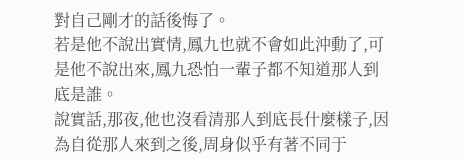對自己剛才的話後悔了。
若是他不說出實情,鳳九也就不會如此沖動了,可是他不說出來,鳳九恐怕一輩子都不知道那人到底是誰。
說實話,那夜,他也沒看清那人到底長什麼樣子,因為自從那人來到之後,周身似乎有著不同于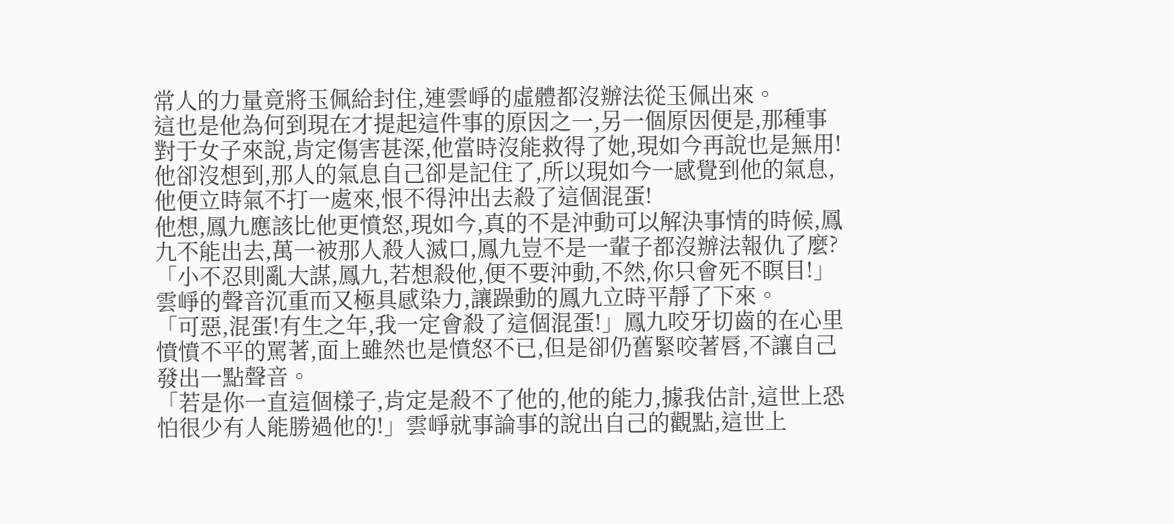常人的力量竟將玉佩給封住,連雲崢的虛體都沒辦法從玉佩出來。
這也是他為何到現在才提起這件事的原因之一,另一個原因便是,那種事對于女子來說,肯定傷害甚深,他當時沒能救得了她,現如今再說也是無用!
他卻沒想到,那人的氣息自己卻是記住了,所以現如今一感覺到他的氣息,他便立時氣不打一處來,恨不得沖出去殺了這個混蛋!
他想,鳳九應該比他更憤怒,現如今,真的不是沖動可以解決事情的時候,鳳九不能出去,萬一被那人殺人滅口,鳳九豈不是一輩子都沒辦法報仇了麼?
「小不忍則亂大謀,鳳九,若想殺他,便不要沖動,不然,你只會死不瞑目!」雲崢的聲音沉重而又極具感染力,讓躁動的鳳九立時平靜了下來。
「可惡,混蛋!有生之年,我一定會殺了這個混蛋!」鳳九咬牙切齒的在心里憤憤不平的罵著,面上雖然也是憤怒不已,但是卻仍舊緊咬著唇,不讓自己發出一點聲音。
「若是你一直這個樣子,肯定是殺不了他的,他的能力,據我估計,這世上恐怕很少有人能勝過他的!」雲崢就事論事的說出自己的觀點,這世上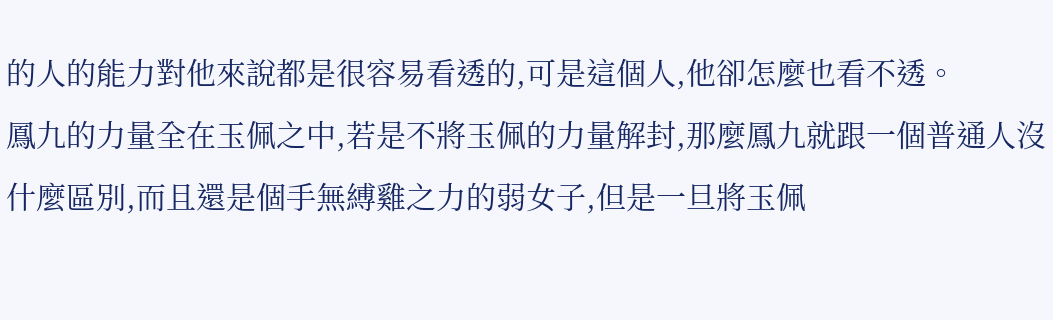的人的能力對他來說都是很容易看透的,可是這個人,他卻怎麼也看不透。
鳳九的力量全在玉佩之中,若是不將玉佩的力量解封,那麼鳳九就跟一個普通人沒什麼區別,而且還是個手無縛雞之力的弱女子,但是一旦將玉佩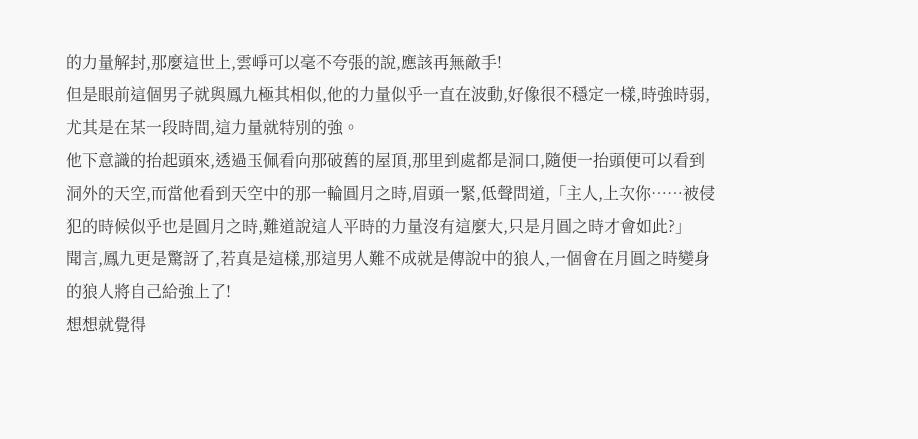的力量解封,那麼這世上,雲崢可以毫不夸張的說,應該再無敵手!
但是眼前這個男子就與鳳九極其相似,他的力量似乎一直在波動,好像很不穩定一樣,時強時弱,尤其是在某一段時間,這力量就特別的強。
他下意識的抬起頭來,透過玉佩看向那破舊的屋頂,那里到處都是洞口,隨便一抬頭便可以看到洞外的天空,而當他看到天空中的那一輪圓月之時,眉頭一緊,低聲問道,「主人,上次你……被侵犯的時候似乎也是圓月之時,難道說這人平時的力量沒有這麼大,只是月圓之時才會如此?」
聞言,鳳九更是驚訝了,若真是這樣,那這男人難不成就是傳說中的狼人,一個會在月圓之時變身的狼人將自己給強上了!
想想就覺得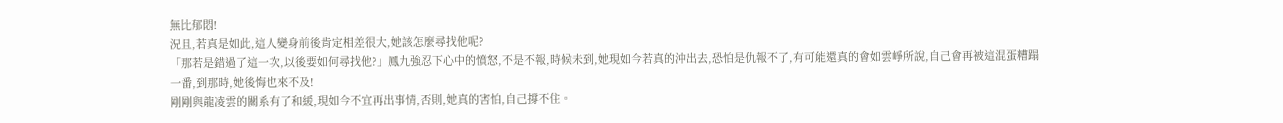無比郁悶!
況且,若真是如此,這人變身前後肯定相差很大,她該怎麼尋找他呢?
「那若是錯過了這一次,以後要如何尋找他?」鳳九強忍下心中的憤怒,不是不報,時候未到,她現如今若真的沖出去,恐怕是仇報不了,有可能還真的會如雲崢所說,自己會再被這混蛋糟蹋一番,到那時,她後悔也來不及!
剛剛與龍凌雲的關系有了和緩,現如今不宜再出事情,否則,她真的害怕,自己撐不住。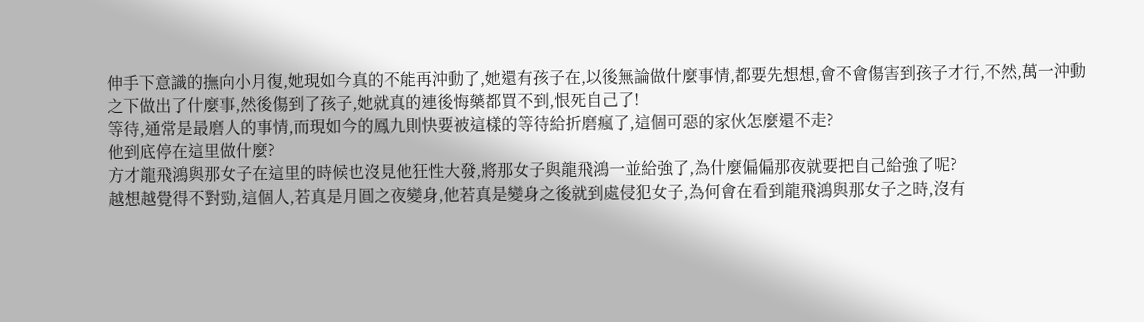伸手下意識的撫向小月復,她現如今真的不能再沖動了,她還有孩子在,以後無論做什麼事情,都要先想想,會不會傷害到孩子才行,不然,萬一沖動之下做出了什麼事,然後傷到了孩子,她就真的連後悔藥都買不到,恨死自己了!
等待,通常是最磨人的事情,而現如今的鳳九則快要被這樣的等待給折磨瘋了,這個可惡的家伙怎麼還不走?
他到底停在這里做什麼?
方才龍飛鴻與那女子在這里的時候也沒見他狂性大發,將那女子與龍飛鴻一並給強了,為什麼偏偏那夜就要把自己給強了呢?
越想越覺得不對勁,這個人,若真是月圓之夜變身,他若真是變身之後就到處侵犯女子,為何會在看到龍飛鴻與那女子之時,沒有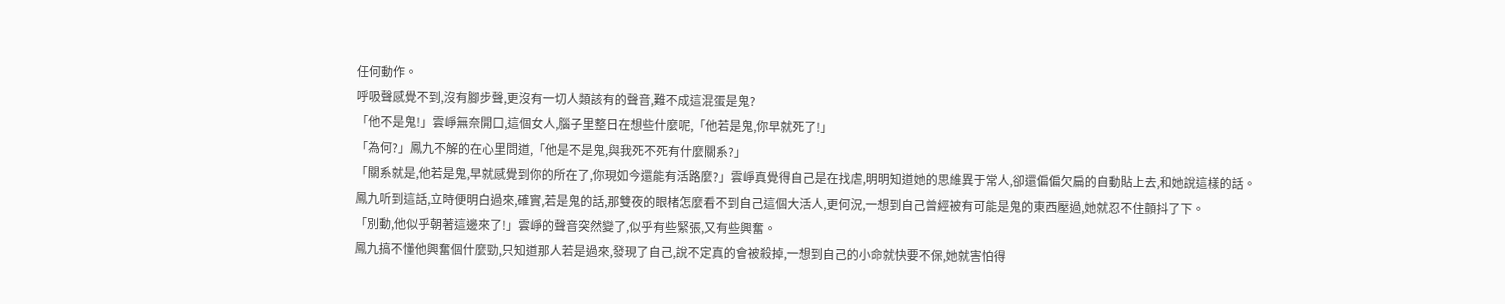任何動作。
呼吸聲感覺不到,沒有腳步聲,更沒有一切人類該有的聲音,難不成這混蛋是鬼?
「他不是鬼!」雲崢無奈開口,這個女人,腦子里整日在想些什麼呢,「他若是鬼,你早就死了!」
「為何?」鳳九不解的在心里問道,「他是不是鬼,與我死不死有什麼關系?」
「關系就是,他若是鬼,早就感覺到你的所在了,你現如今還能有活路麼?」雲崢真覺得自己是在找虐,明明知道她的思維異于常人,卻還偏偏欠扁的自動貼上去,和她說這樣的話。
鳳九听到這話,立時便明白過來,確實,若是鬼的話,那雙夜的眼楮怎麼看不到自己這個大活人,更何況,一想到自己曾經被有可能是鬼的東西壓過,她就忍不住顫抖了下。
「別動,他似乎朝著這邊來了!」雲崢的聲音突然變了,似乎有些緊張,又有些興奮。
鳳九搞不懂他興奮個什麼勁,只知道那人若是過來,發現了自己,說不定真的會被殺掉,一想到自己的小命就快要不保,她就害怕得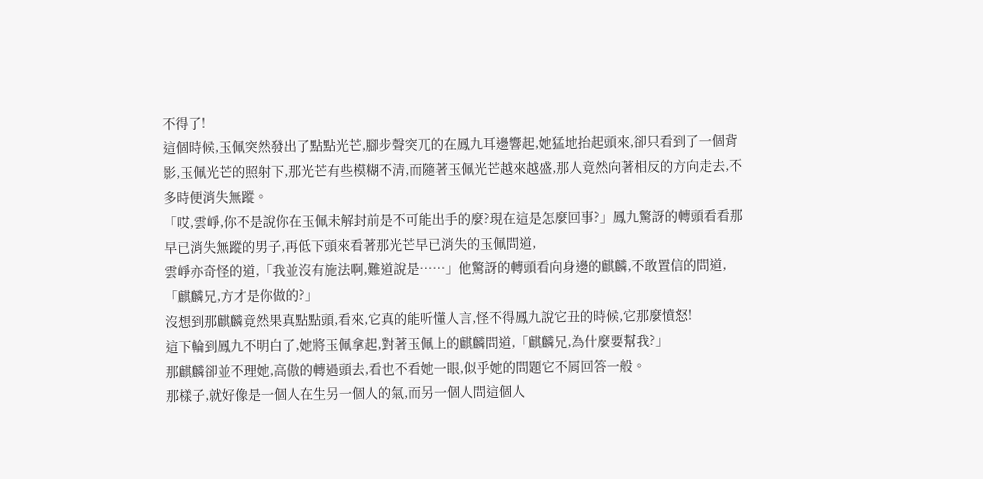不得了!
這個時候,玉佩突然發出了點點光芒,腳步聲突兀的在鳳九耳邊響起,她猛地抬起頭來,卻只看到了一個背影,玉佩光芒的照射下,那光芒有些模糊不清,而隨著玉佩光芒越來越盛,那人竟然向著相反的方向走去,不多時便消失無蹤。
「哎,雲崢,你不是說你在玉佩未解封前是不可能出手的麼?現在這是怎麼回事?」鳳九驚訝的轉頭看看那早已消失無蹤的男子,再低下頭來看著那光芒早已消失的玉佩問道,
雲崢亦奇怪的道,「我並沒有施法啊,難道說是……」他驚訝的轉頭看向身邊的麒麟,不敢置信的問道,「麒麟兄,方才是你做的?」
沒想到那麒麟竟然果真點點頭,看來,它真的能听懂人言,怪不得鳳九說它丑的時候,它那麼憤怒!
這下輪到鳳九不明白了,她將玉佩拿起,對著玉佩上的麒麟問道,「麒麟兄,為什麼要幫我?」
那麒麟卻並不理她,高傲的轉過頭去,看也不看她一眼,似乎她的問題它不屑回答一般。
那樣子,就好像是一個人在生另一個人的氣,而另一個人問這個人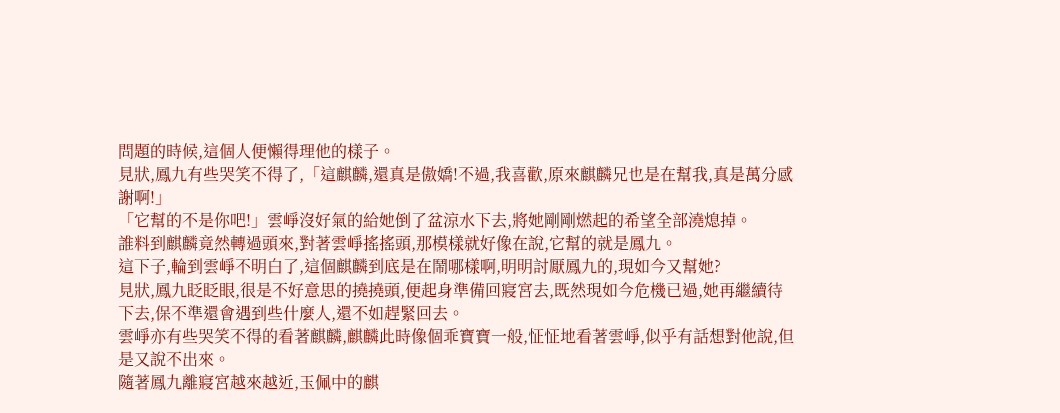問題的時候,這個人便懶得理他的樣子。
見狀,鳳九有些哭笑不得了,「這麒麟,還真是傲嬌!不過,我喜歡,原來麒麟兄也是在幫我,真是萬分感謝啊!」
「它幫的不是你吧!」雲崢沒好氣的給她倒了盆涼水下去,將她剛剛燃起的希望全部澆熄掉。
誰料到麒麟竟然轉過頭來,對著雲崢搖搖頭,那模樣就好像在說,它幫的就是鳳九。
這下子,輪到雲崢不明白了,這個麒麟到底是在鬧哪樣啊,明明討厭鳳九的,現如今又幫她?
見狀,鳳九眨眨眼,很是不好意思的撓撓頭,便起身準備回寢宮去,既然現如今危機已過,她再繼續待下去,保不準還會遇到些什麼人,還不如趕緊回去。
雲崢亦有些哭笑不得的看著麒麟,麒麟此時像個乖寶寶一般,怔怔地看著雲崢,似乎有話想對他說,但是又說不出來。
隨著鳳九離寢宮越來越近,玉佩中的麒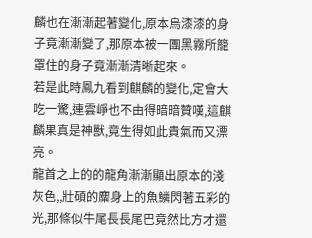麟也在漸漸起著變化,原本烏漆漆的身子竟漸漸變了,那原本被一團黑霧所籠罩住的身子竟漸漸清晰起來。
若是此時鳳九看到麒麟的變化,定會大吃一驚,連雲崢也不由得暗暗贊嘆,這麒麟果真是神獸,竟生得如此貴氣而又漂亮。
龍首之上的的龍角漸漸顯出原本的淺灰色,,壯碩的麋身上的魚鱗閃著五彩的光,那條似牛尾長長尾巴竟然比方才還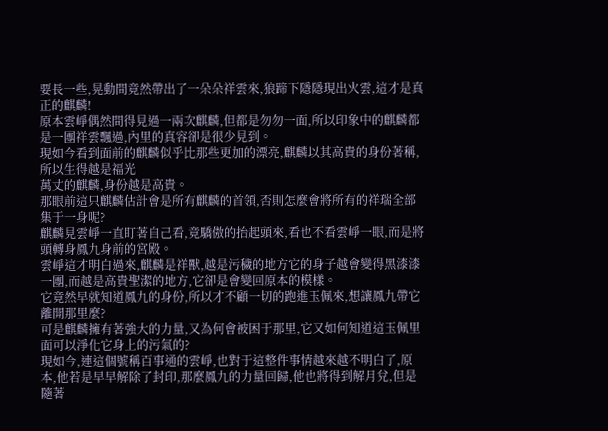要長一些,晃動間竟然帶出了一朵朵祥雲來,狼蹄下隱隱現出火雲,這才是真正的麒麟!
原本雲崢偶然間得見過一兩次麒麟,但都是勿勿一面,所以印象中的麒麟都是一團祥雲飄過,內里的真容卻是很少見到。
現如今看到面前的麒麟似乎比那些更加的漂亮,麒麟以其高貴的身份著稱,所以生得越是福光
萬丈的麒麟,身份越是高貴。
那眼前這只麒麟估計會是所有麒麟的首領,否則怎麼會將所有的祥瑞全部集于一身呢?
麒麟見雲崢一直盯著自己看,竟驕傲的抬起頭來,看也不看雲崢一眼,而是將頭轉身鳳九身前的宮殿。
雲崢這才明白過來,麒麟是祥獸,越是污穢的地方它的身子越會變得黑漆漆一團,而越是高貴聖潔的地方,它卻是會變回原本的模樣。
它竟然早就知道鳳九的身份,所以才不顧一切的跑進玉佩來,想讓鳳九帶它離開那里麼?
可是麒麟擁有著強大的力量,又為何會被困于那里,它又如何知道這玉佩里面可以淨化它身上的污氣的?
現如今,連這個號稱百事通的雲崢,也對于這整件事情越來越不明白了,原本,他若是早早解除了封印,那麼鳳九的力量回歸,他也將得到解月兌,但是隨著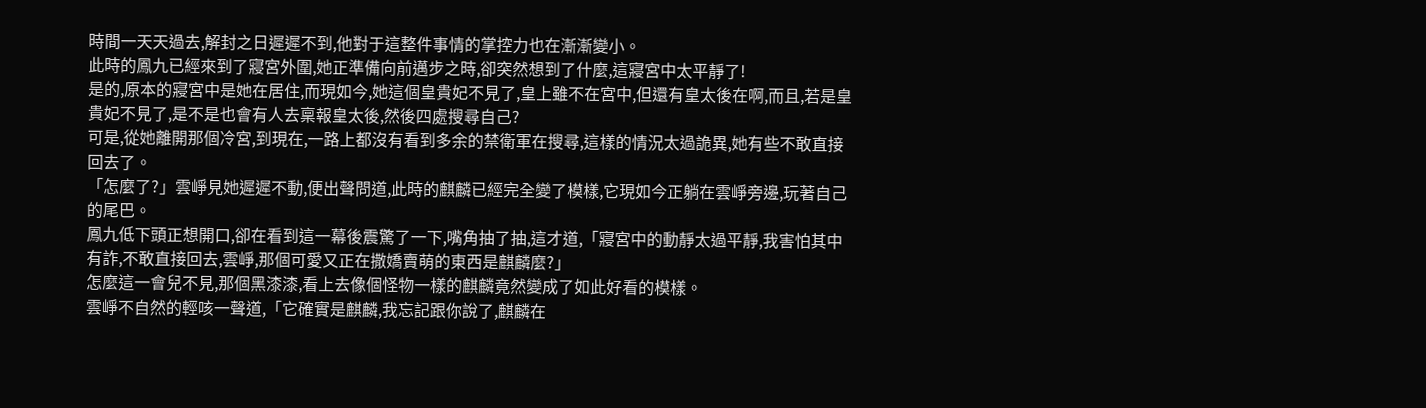時間一天天過去,解封之日遲遲不到,他對于這整件事情的掌控力也在漸漸變小。
此時的鳳九已經來到了寢宮外圍,她正準備向前邁步之時,卻突然想到了什麼,這寢宮中太平靜了!
是的,原本的寢宮中是她在居住,而現如今,她這個皇貴妃不見了,皇上雖不在宮中,但還有皇太後在啊,而且,若是皇貴妃不見了,是不是也會有人去稟報皇太後,然後四處搜尋自己?
可是,從她離開那個冷宮,到現在,一路上都沒有看到多余的禁衛軍在搜尋,這樣的情況太過詭異,她有些不敢直接回去了。
「怎麼了?」雲崢見她遲遲不動,便出聲問道,此時的麒麟已經完全變了模樣,它現如今正躺在雲崢旁邊,玩著自己的尾巴。
鳳九低下頭正想開口,卻在看到這一幕後震驚了一下,嘴角抽了抽,這才道,「寢宮中的動靜太過平靜,我害怕其中有詐,不敢直接回去,雲崢,那個可愛又正在撒嬌賣萌的東西是麒麟麼?」
怎麼這一會兒不見,那個黑漆漆,看上去像個怪物一樣的麒麟竟然變成了如此好看的模樣。
雲崢不自然的輕咳一聲道,「它確實是麒麟,我忘記跟你說了,麒麟在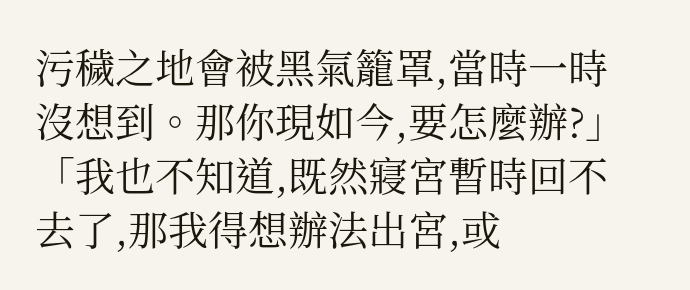污穢之地會被黑氣籠罩,當時一時沒想到。那你現如今,要怎麼辦?」
「我也不知道,既然寢宮暫時回不去了,那我得想辦法出宮,或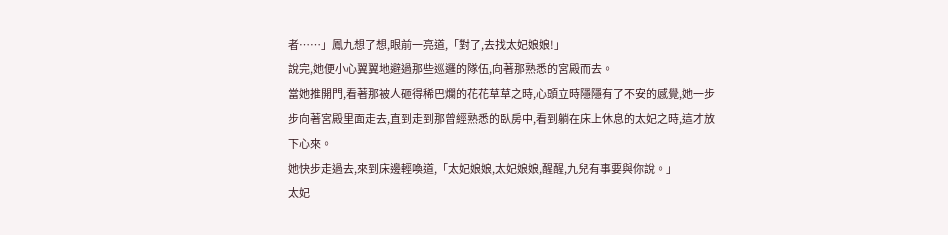者……」鳳九想了想,眼前一亮道,「對了,去找太妃娘娘!」
說完,她便小心翼翼地避過那些巡邏的隊伍,向著那熟悉的宮殿而去。
當她推開門,看著那被人砸得稀巴爛的花花草草之時,心頭立時隱隱有了不安的感覺,她一步步向著宮殿里面走去,直到走到那曾經熟悉的臥房中,看到躺在床上休息的太妃之時,這才放下心來。
她快步走過去,來到床邊輕喚道,「太妃娘娘,太妃娘娘,醒醒,九兒有事要與你說。」
太妃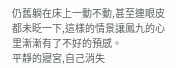仍舊躺在床上一動不動,甚至連眼皮都未眨一下,這樣的情景讓鳳九的心里漸漸有了不好的預感。
平靜的寢宮,自己消失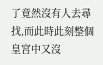了竟然沒有人去尋找,而此時此刻整個皇宮中又沒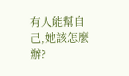有人能幫自己,她該怎麼辦?